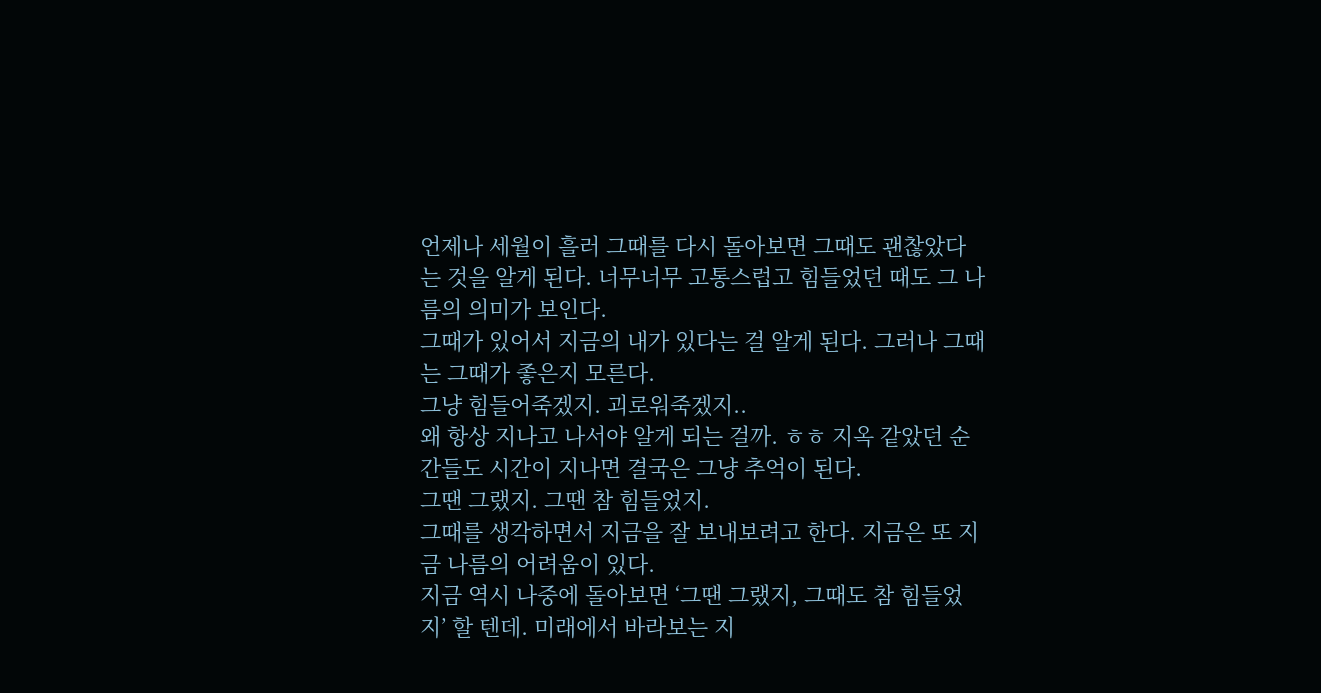언제나 세월이 흘러 그때를 다시 돌아보면 그때도 괜찮았다는 것을 알게 된다. 너무너무 고통스럽고 힘들었던 때도 그 나름의 의미가 보인다.
그때가 있어서 지금의 내가 있다는 걸 알게 된다. 그러나 그때는 그때가 좋은지 모른다.
그냥 힘들어죽겠지. 괴로워죽겠지..
왜 항상 지나고 나서야 알게 되는 걸까. ㅎㅎ 지옥 같았던 순간들도 시간이 지나면 결국은 그냥 추억이 된다.
그땐 그랬지. 그땐 참 힘들었지.
그때를 생각하면서 지금을 잘 보내보려고 한다. 지금은 또 지금 나름의 어려움이 있다.
지금 역시 나중에 돌아보면 ‘그땐 그랬지, 그때도 참 힘들었지’ 할 텐데. 미래에서 바라보는 지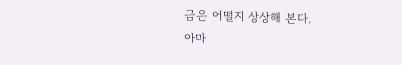금은 어떨지 상상해 본다.
아마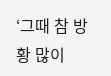‘그때 참 방황 많이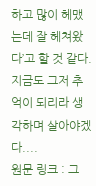하고 많이 헤맸는데 잘 헤쳐왔다’고 할 것 같다. 지금도 그저 추억이 되리라 생각하며 살아야겠다....
원문 링크 : 그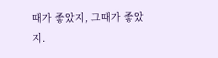때가 좋았지, 그때가 좋았지.